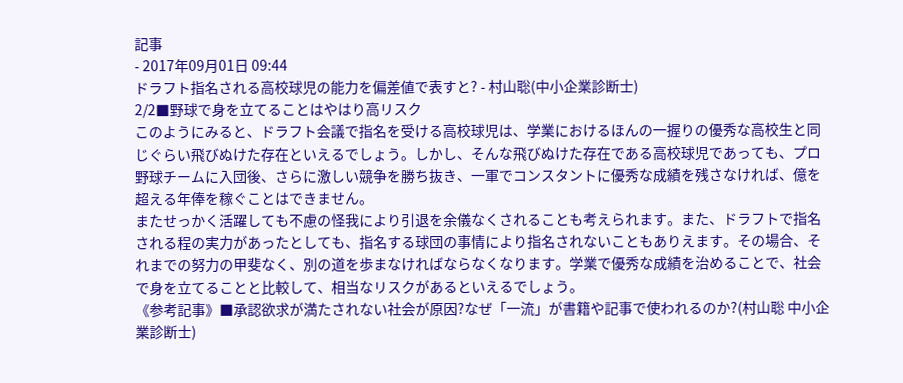記事
- 2017年09月01日 09:44
ドラフト指名される高校球児の能力を偏差値で表すと? - 村山聡(中小企業診断士)
2/2■野球で身を立てることはやはり高リスク
このようにみると、ドラフト会議で指名を受ける高校球児は、学業におけるほんの一握りの優秀な高校生と同じぐらい飛びぬけた存在といえるでしょう。しかし、そんな飛びぬけた存在である高校球児であっても、プロ野球チームに入団後、さらに激しい競争を勝ち抜き、一軍でコンスタントに優秀な成績を残さなければ、億を超える年俸を稼ぐことはできません。
またせっかく活躍しても不慮の怪我により引退を余儀なくされることも考えられます。また、ドラフトで指名される程の実力があったとしても、指名する球団の事情により指名されないこともありえます。その場合、それまでの努力の甲斐なく、別の道を歩まなければならなくなります。学業で優秀な成績を治めることで、社会で身を立てることと比較して、相当なリスクがあるといえるでしょう。
《参考記事》■承認欲求が満たされない社会が原因?なぜ「一流」が書籍や記事で使われるのか?(村山聡 中小企業診断士)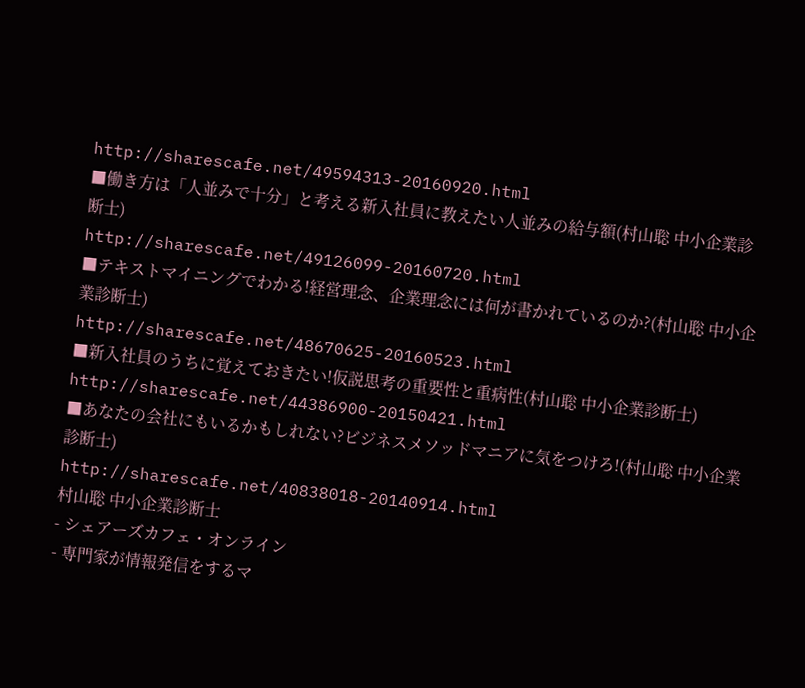http://sharescafe.net/49594313-20160920.html
■働き方は「人並みで十分」と考える新入社員に教えたい人並みの給与額(村山聡 中小企業診断士)
http://sharescafe.net/49126099-20160720.html
■テキストマイニングでわかる!経営理念、企業理念には何が書かれているのか?(村山聡 中小企業診断士)
http://sharescafe.net/48670625-20160523.html
■新入社員のうちに覚えておきたい!仮説思考の重要性と重病性(村山聡 中小企業診断士)
http://sharescafe.net/44386900-20150421.html
■あなたの会社にもいるかもしれない?ビジネスメソッドマニアに気をつけろ!(村山聡 中小企業診断士)
http://sharescafe.net/40838018-20140914.html
村山聡 中小企業診断士
- シェアーズカフェ・オンライン
- 専門家が情報発信をするマ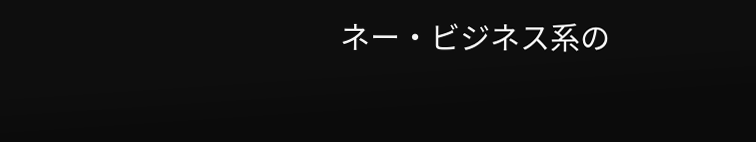ネー・ビジネス系の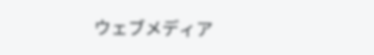ウェブメディア